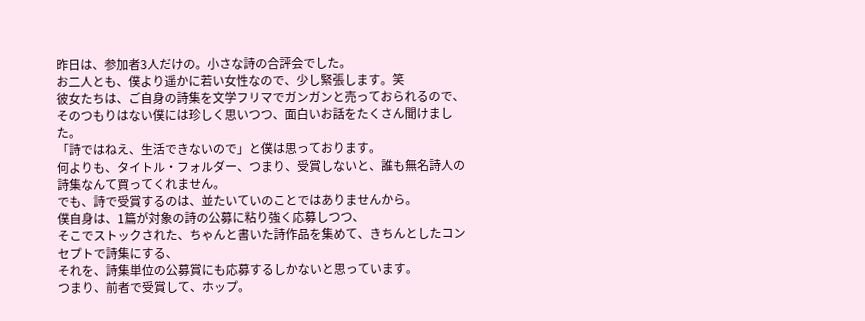昨日は、参加者3人だけの。小さな詩の合評会でした。
お二人とも、僕より遥かに若い女性なので、少し緊張します。笑
彼女たちは、ご自身の詩集を文学フリマでガンガンと売っておられるので、
そのつもりはない僕には珍しく思いつつ、面白いお話をたくさん聞けました。
「詩ではねえ、生活できないので」と僕は思っております。
何よりも、タイトル・フォルダー、つまり、受賞しないと、誰も無名詩人の詩集なんて買ってくれません。
でも、詩で受賞するのは、並たいていのことではありませんから。
僕自身は、1篇が対象の詩の公募に粘り強く応募しつつ、
そこでストックされた、ちゃんと書いた詩作品を集めて、きちんとしたコンセプトで詩集にする、
それを、詩集単位の公募賞にも応募するしかないと思っています。
つまり、前者で受賞して、ホップ。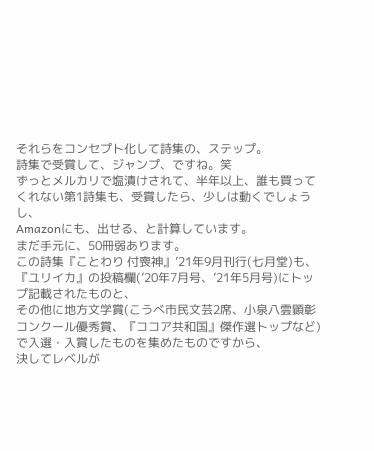それらをコンセプト化して詩集の、ステップ。
詩集で受賞して、ジャンプ、ですね。笑
ずっとメルカリで塩漬けされて、半年以上、誰も買ってくれない第1詩集も、受賞したら、少しは動くでしょうし、
Amazonにも、出せる、と計算しています。
まだ手元に、50冊弱あります。
この詩集『ことわり 付喪神』’21年9月刊行(七月堂)も、
『ユリイカ』の投稿欄(’20年7月号、’21年5月号)にトップ記載されたものと、
その他に地方文学賞(こうべ市民文芸2席、小泉八雲顕彰コンクール優秀賞、『ココア共和国』傑作選トップなど)で入選・入賞したものを集めたものですから、
決してレベルが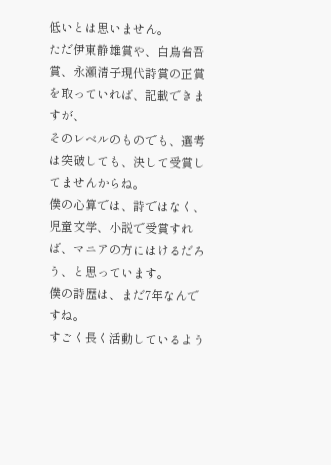低いとは思いません。
ただ伊東静雄賞や、白鳥省吾賞、永瀬清子現代詩賞の正賞を取っていれば、記載できますが、
そのレベルのものでも、選考は突破しても、決して受賞してませんからね。
僕の心算では、詩ではなく、児童文学、小説で受賞すれば、マニアの方にはけるだろう、と思っています。
僕の詩歴は、まだ7年なんですね。
すごく長く活動しているよう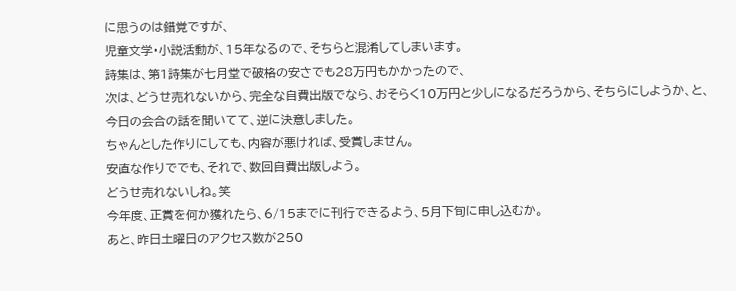に思うのは錯覚ですが、
児童文学・小説活動が、15年なるので、そちらと混淆してしまいます。
詩集は、第1詩集が七月堂で破格の安さでも28万円もかかったので、
次は、どうせ売れないから、完全な自費出版でなら、おそらく10万円と少しになるだろうから、そちらにしようか、と、
今日の会合の話を聞いてて、逆に決意しました。
ちゃんとした作りにしても、内容が悪ければ、受賞しません。
安直な作りででも、それで、数回自費出版しよう。
どうせ売れないしね。笑
今年度、正賞を何か獲れたら、6/15までに刊行できるよう、5月下旬に申し込むか。
あと、昨日土曜日のアクセス数が250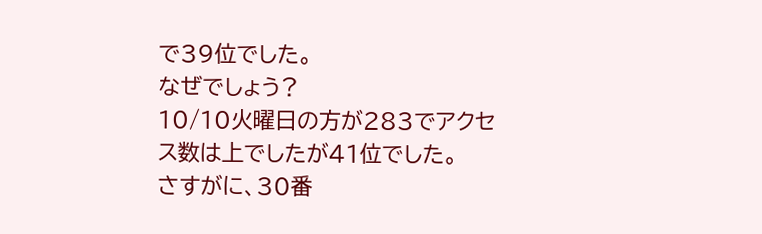で39位でした。
なぜでしょう?
10/10火曜日の方が283でアクセス数は上でしたが41位でした。
さすがに、30番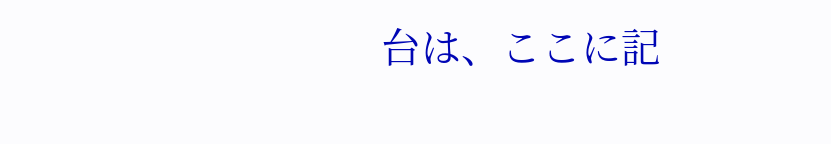台は、ここに記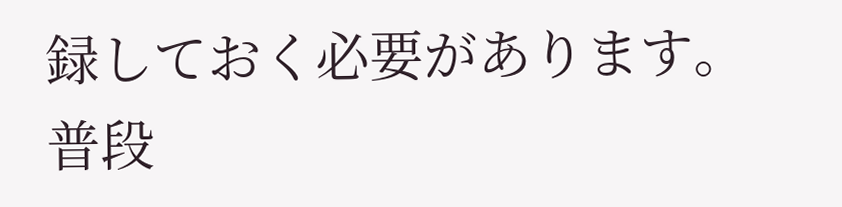録しておく必要があります。
普段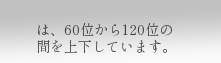は、60位から120位の間を上下しています。